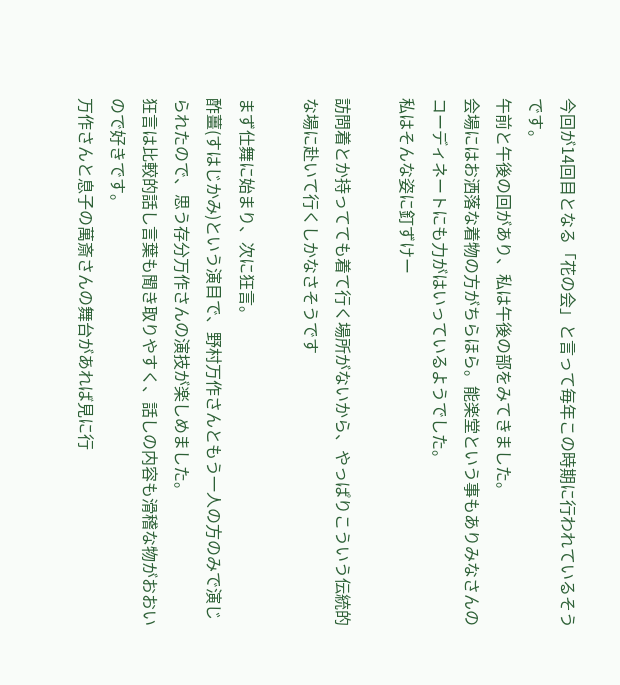今回が14回目となる「花の会」と言って毎年この時期に行われているそうです。
午前と午後の回があり、私は午後の部をみてきました。
会場にはお洒落な着物の方がちらほら。能楽堂という事もありみなさんのコーディネートにも力がはいっているようでした。
私はそんな姿に釘ずけー

訪問着とか持ってても着て行く場所がないから、やっぱりこういう伝統的な場に赴いて行くしかなさそうです

まず仕舞に始まり、次に狂言。
酢薑(すはじかみ)という演目で、野村万作さんともう一人の方のみで演じられたので、思う存分万作さんの演技が楽しめました。
狂言は比較的話し言葉も聞き取りやすく、話しの内容も滑稽な物がおおいので好きです。
万作さんと息子の萬斎さんの舞台があれば見に行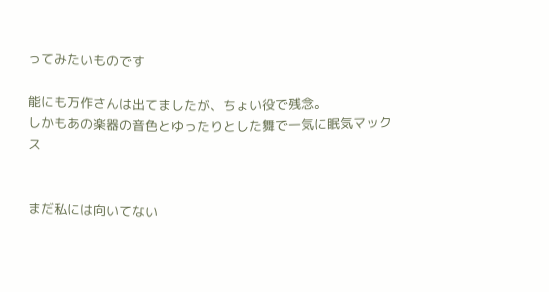ってみたいものです

能にも万作さんは出てましたが、ちょい役で残念。
しかもあの楽器の音色とゆったりとした舞で一気に眠気マックス


まだ私には向いてない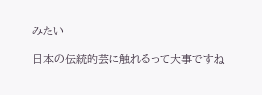みたい

日本の伝統的芸に触れるって大事ですね